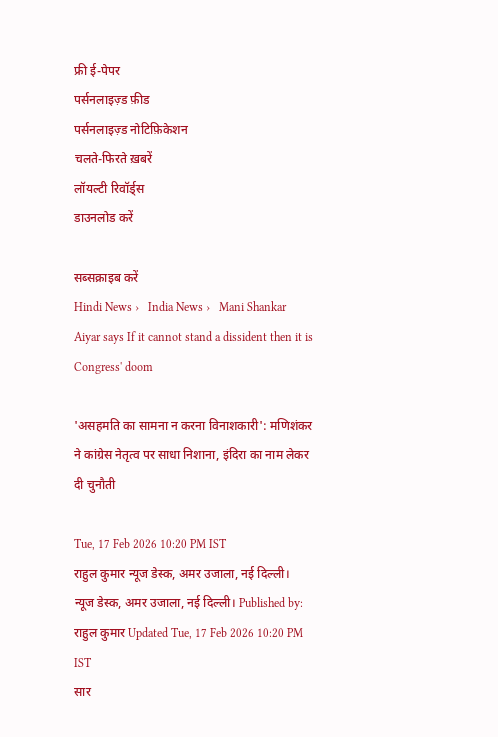फ्री ई-पेपर
पर्सनलाइज़्ड फ़ीड
पर्सनलाइज़्ड नोटिफ़िकेशन
चलते-फिरते ख़बरें
लॉयल्टी रिवॉर्ड्स
डाउनलोड करें

सब्सक्राइब करें
Hindi News ›   India News ›   Mani Shankar Aiyar says If it cannot stand a dissident then it is Congress' doom

'असहमति का सामना न करना विनाशकारी': मणिशंकर ने कांग्रेस नेतृत्व पर साधा निशाना, इंदिरा का नाम लेकर दी चुनौती

Tue, 17 Feb 2026 10:20 PM IST
राहुल कुमार न्यूज डेस्क, अमर उजाला, नई दिल्ली।
न्यूज डेस्क, अमर उजाला, नई दिल्ली। Published by: राहुल कुमार Updated Tue, 17 Feb 2026 10:20 PM IST
सार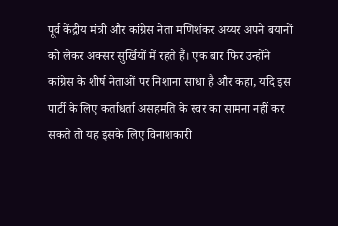पूर्व केंद्रीय मंत्री और कांग्रेस नेता मणिशंकर अय्यर अपने बयानों को लेकर अक्सर सुर्खियों में रहते हैं। एक बार फिर उन्होंने कांग्रेस के शीर्ष नेताओं पर निशाना साधा है और कहा, यदि इस पार्टी के लिए कर्ताधर्ता असहमति के स्वर का सामना नहीं कर सकते तो यह इसके लिए विनाशकारी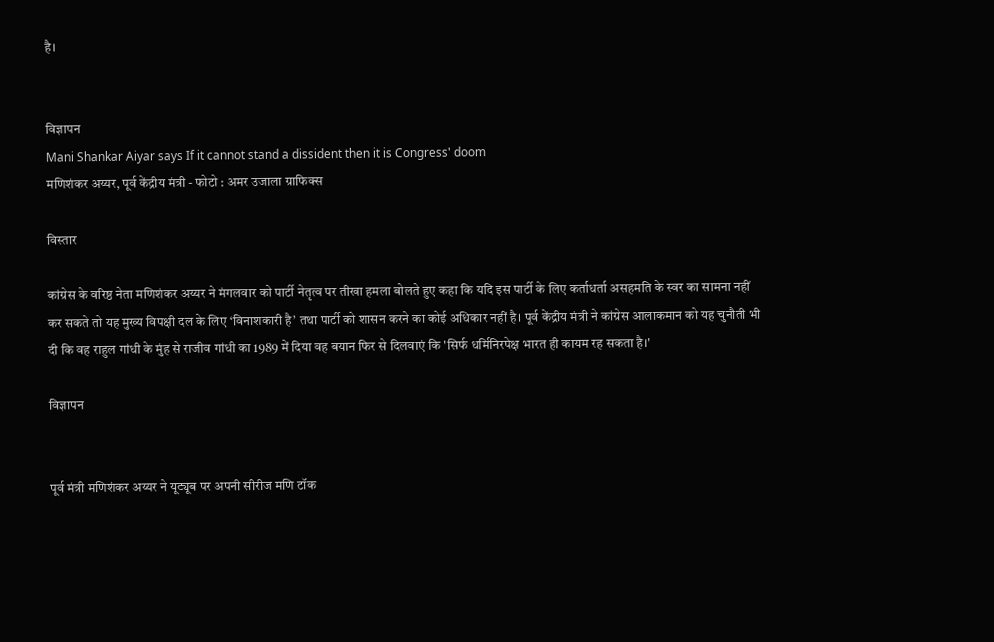है।


विज्ञापन
Mani Shankar Aiyar says If it cannot stand a dissident then it is Congress' doom
मणिशंकर अय्यर, पूर्व केंद्रीय मंत्री - फोटो : अमर उजाला ग्राफिक्स

विस्तार

कांग्रेस के वरिष्ठ नेता मणिशंकर अय्यर ने मंगलवार को पार्टी नेतृत्व पर तीखा हमला बोलते हुए कहा कि यदि इस पार्टी के लिए कर्ताधर्ता असहमति के स्वर का सामना नहीं कर सकते तो यह मुख्य विपक्षी दल के लिए ‘विनाशकारी है’ तथा पार्टी को शासन करने का कोई अधिकार नहीं है। पूर्व केंद्रीय मंत्री ने कांग्रेस आलाकमान को यह चुनौती भी दी कि वह राहुल गांधी के मुंह से राजीव गांधी का 1989 में दिया वह बयान फिर से दिलवाएं कि 'सिर्फ धर्मिनिरपेक्ष भारत ही कायम रह सकता है।'

विज्ञापन


पूर्व मंत्री मणिशंकर अय्यर ने यूट्यूब पर अपनी सीरीज मणि टॉक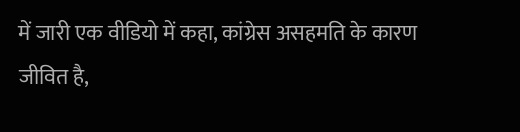में जारी एक वीडियो में कहा, कांग्रेस असहमति के कारण जीवित है,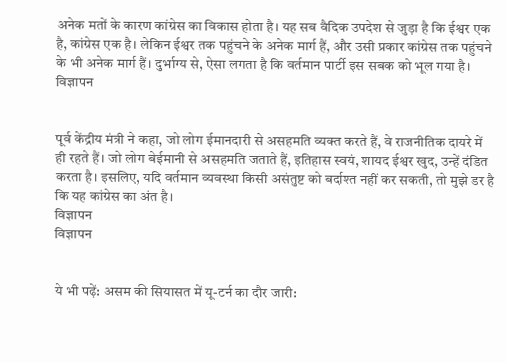अनेक मतों के कारण कांग्रेस का विकास होता है। यह सब वैदिक उपदेश से जुड़ा है कि ईश्वर एक है, कांग्रेस एक है। लेकिन ईश्वर तक पहुंचने के अनेक मार्ग हैं, और उसी प्रकार कांग्रेस तक पहुंचने के भी अनेक मार्ग हैं। दुर्भाग्य से, ऐसा लगता है कि वर्तमान पार्टी इस सबक को भूल गया है।
विज्ञापन


पूर्व केंद्रीय मंत्री ने कहा, जो लोग ईमानदारी से असहमति व्यक्त करते हैं, वे राजनीतिक दायरे में ही रहते हैं। जो लोग बेईमानी से असहमति जताते हैं, इतिहास स्वयं, शायद ईश्वर खुद, उन्हें दंडित करता है। इसलिए, यदि वर्तमान व्यवस्था किसी असंतुष्ट को बर्दाश्त नहीं कर सकती, तो मुझे डर है कि यह कांग्रेस का अंत है।
विज्ञापन
विज्ञापन


ये भी पढ़ें: असम की सियासत में यू-टर्न का दौर जारी: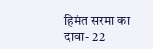हिमंत सरमा का दावा- 22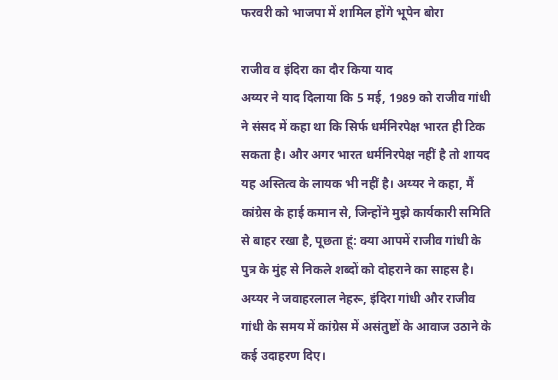फरवरी को भाजपा में शामिल होंगे भूपेन बोरा

राजीव व इंदिरा का दौर किया याद
अय्यर ने याद दिलाया कि 5 मई, 1989 को राजीव गांधी ने संसद में कहा था कि सिर्फ धर्मनिरपेक्ष भारत ही टिक सकता है। और अगर भारत धर्मनिरपेक्ष नहीं है तो शायद यह अस्तित्व के लायक भी नहीं है। अय्यर ने कहा, मैं कांग्रेस के हाई कमान से, जिन्होंने मुझे कार्यकारी समिति से बाहर रखा है, पूछता हूं: क्या आपमें राजीव गांधी के पुत्र के मुंह से निकले शब्दों को दोहराने का साहस है। अय्यर ने जवाहरलाल नेहरू, इंदिरा गांधी और राजीव गांधी के समय में कांग्रेस में असंतुष्टों के आवाज उठाने के कई उदाहरण दिए।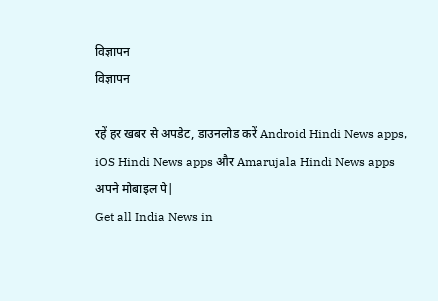विज्ञापन
विज्ञापन

रहें हर खबर से अपडेट, डाउनलोड करें Android Hindi News apps, iOS Hindi News apps और Amarujala Hindi News apps अपने मोबाइल पे|
Get all India News in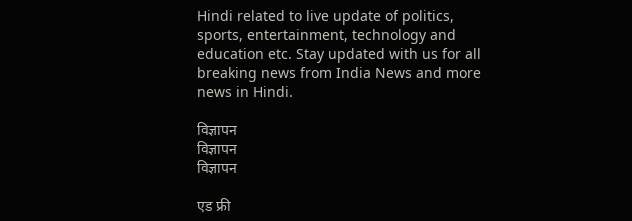Hindi related to live update of politics, sports, entertainment, technology and education etc. Stay updated with us for all breaking news from India News and more news in Hindi.

विज्ञापन
विज्ञापन
विज्ञापन

एड फ्री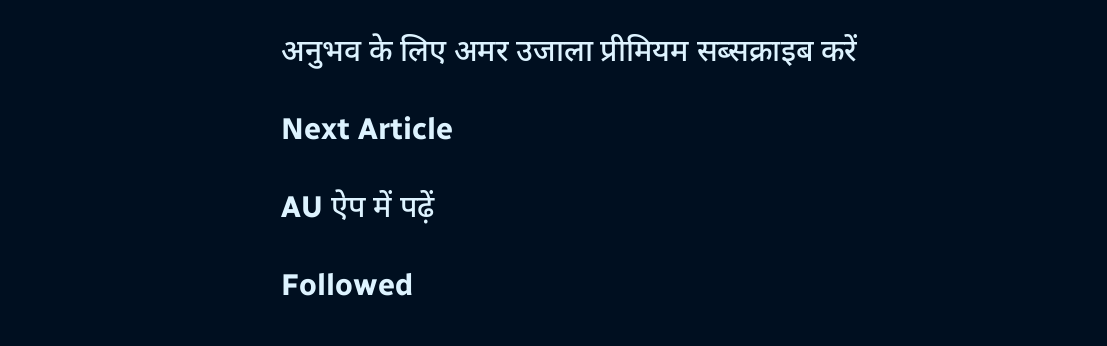अनुभव के लिए अमर उजाला प्रीमियम सब्सक्राइब करें

Next Article

AU ऐप में पढ़ें

Followed